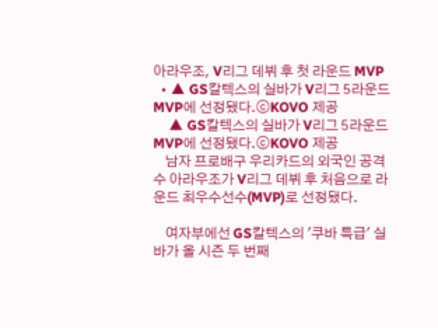아라우조, V리그 데뷔 후 첫 라운드 MVP
  • ▲ GS칼텍스의 실바가 V리그 5라운드 MVP에 선정됐다.ⓒKOVO 제공
    ▲ GS칼텍스의 실바가 V리그 5라운드 MVP에 선정됐다.ⓒKOVO 제공
    남자 프로배구 우리카드의 외국인 공격수 아라우조가 V리그 데뷔 후 처음으로 라운드 최우수선수(MVP)로 선정됐다.

    여자부에선 GS칼텍스의 '쿠바 특급' 실바가 올 시즌 두 번째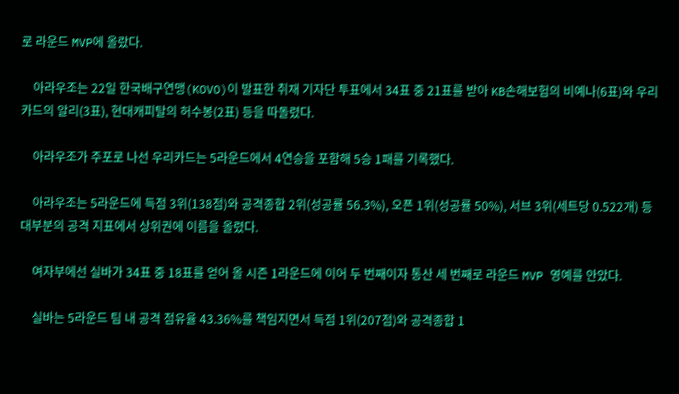로 라운드 MVP에 올랐다.

    아라우조는 22일 한국배구연맹(KOVO)이 발표한 취재 기자단 투표에서 34표 중 21표를 받아 KB손해보험의 비예나(6표)와 우리카드의 알리(3표), 현대캐피탈의 허수봉(2표) 등을 따돌렸다.

    아라우조가 주포로 나선 우리카드는 5라운드에서 4연승을 포함해 5승 1패를 기록했다.

    아라우조는 5라운드에 득점 3위(138점)와 공격종합 2위(성공률 56.3%), 오픈 1위(성공률 50%), 서브 3위(세트당 0.522개) 등 대부분의 공격 지표에서 상위권에 이름을 올렸다.

    여자부에선 실바가 34표 중 18표를 얻어 올 시즌 1라운드에 이어 두 번째이자 통산 세 번째로 라운드 MVP 영예를 안았다.

    실바는 5라운드 팀 내 공격 점유율 43.36%를 책임지면서 득점 1위(207점)와 공격종합 1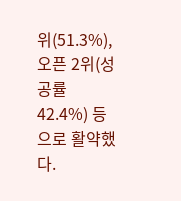위(51.3%), 오픈 2위(성공률 42.4%) 등으로 활약했다.